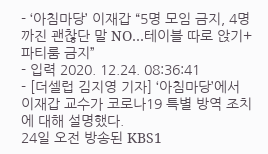- ‘아침마당’ 이재갑 “5명 모임 금지, 4명까진 괜찮단 말 NO…테이블 따로 앉기+파티룸 금지”
- 입력 2020. 12.24. 08:36:41
- [더셀럽 김지영 기자] ‘아침마당’에서 이재갑 교수가 코로나19 특별 방역 조치에 대해 설명했다.
24일 오전 방송된 KBS1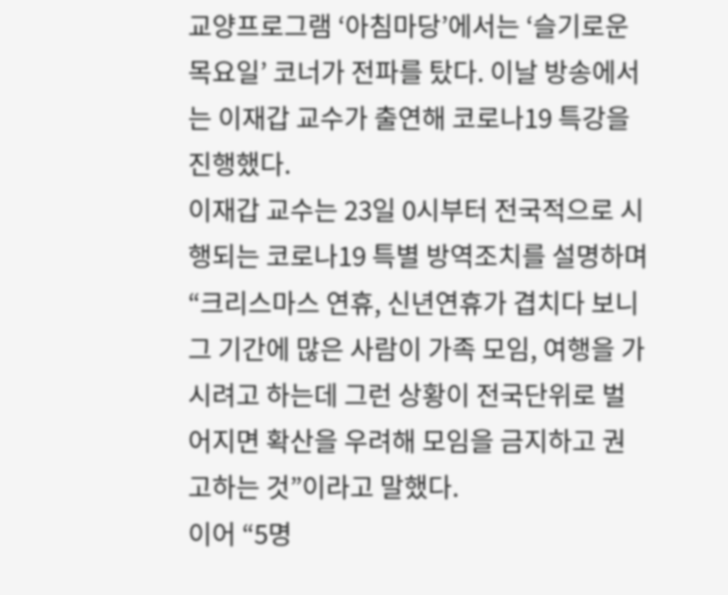교양프로그램 ‘아침마당’에서는 ‘슬기로운 목요일’ 코너가 전파를 탔다. 이날 방송에서는 이재갑 교수가 출연해 코로나19 특강을 진행했다.
이재갑 교수는 23일 0시부터 전국적으로 시행되는 코로나19 특별 방역조치를 설명하며 “크리스마스 연휴, 신년연휴가 겹치다 보니 그 기간에 많은 사람이 가족 모임, 여행을 가시려고 하는데 그런 상황이 전국단위로 벌어지면 확산을 우려해 모임을 금지하고 권고하는 것”이라고 말했다.
이어 “5명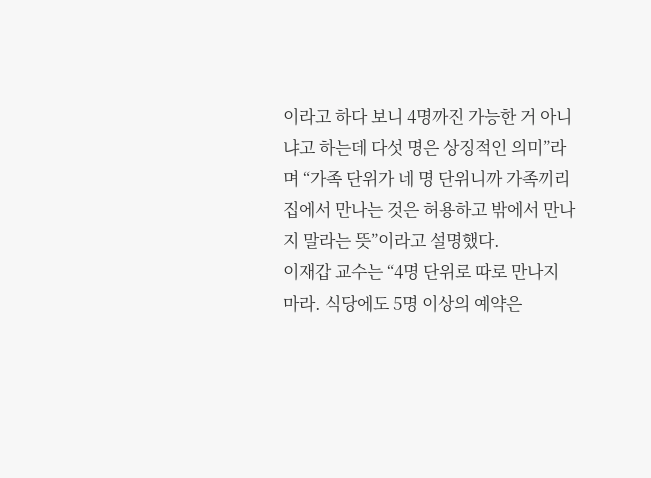이라고 하다 보니 4명까진 가능한 거 아니냐고 하는데 다섯 명은 상징적인 의미”라며 “가족 단위가 네 명 단위니까 가족끼리 집에서 만나는 것은 허용하고 밖에서 만나지 말라는 뜻”이라고 설명했다.
이재갑 교수는 “4명 단위로 따로 만나지 마라. 식당에도 5명 이상의 예약은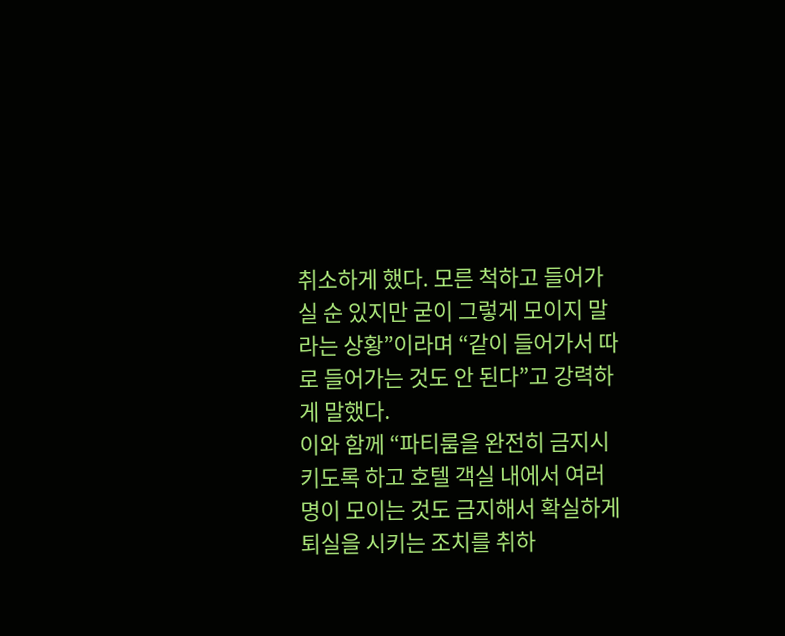취소하게 했다. 모른 척하고 들어가실 순 있지만 굳이 그렇게 모이지 말라는 상황”이라며 “같이 들어가서 따로 들어가는 것도 안 된다”고 강력하게 말했다.
이와 함께 “파티룸을 완전히 금지시키도록 하고 호텔 객실 내에서 여러 명이 모이는 것도 금지해서 확실하게 퇴실을 시키는 조치를 취하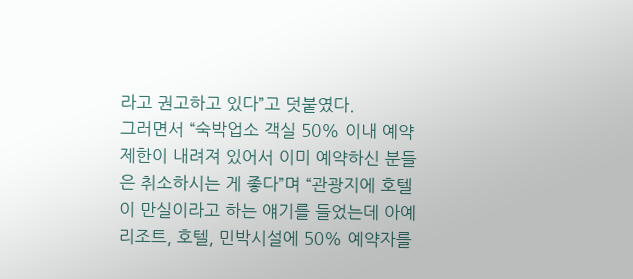라고 권고하고 있다”고 덧붙였다.
그러면서 “숙박업소 객실 50% 이내 예약 제한이 내려져 있어서 이미 예약하신 분들은 취소하시는 게 좋다”며 “관광지에 호텔이 만실이라고 하는 얘기를 들었는데 아예 리조트, 호텔, 민박시설에 50% 예약자를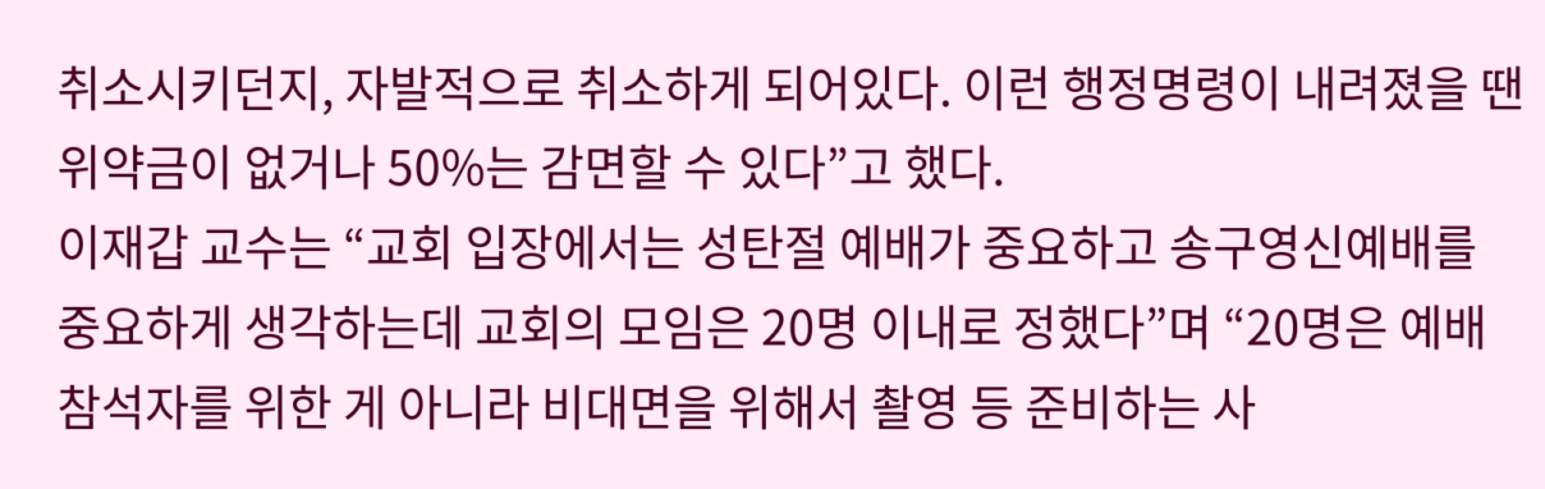취소시키던지, 자발적으로 취소하게 되어있다. 이런 행정명령이 내려졌을 땐 위약금이 없거나 50%는 감면할 수 있다”고 했다.
이재갑 교수는 “교회 입장에서는 성탄절 예배가 중요하고 송구영신예배를 중요하게 생각하는데 교회의 모임은 20명 이내로 정했다”며 “20명은 예배 참석자를 위한 게 아니라 비대면을 위해서 촬영 등 준비하는 사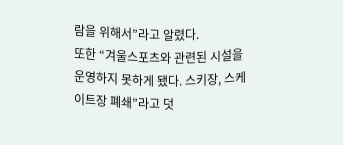람을 위해서”라고 알렸다.
또한 “겨울스포츠와 관련된 시설을 운영하지 못하게 됐다. 스키장, 스케이트장 폐쇄”라고 덧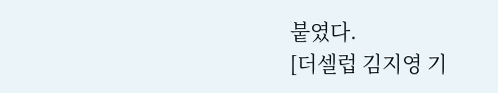붙였다.
[더셀럽 김지영 기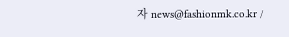자 news@fashionmk.co.kr /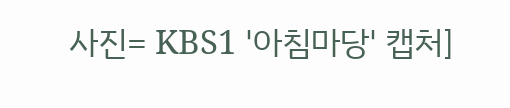사진= KBS1 '아침마당' 캡처]